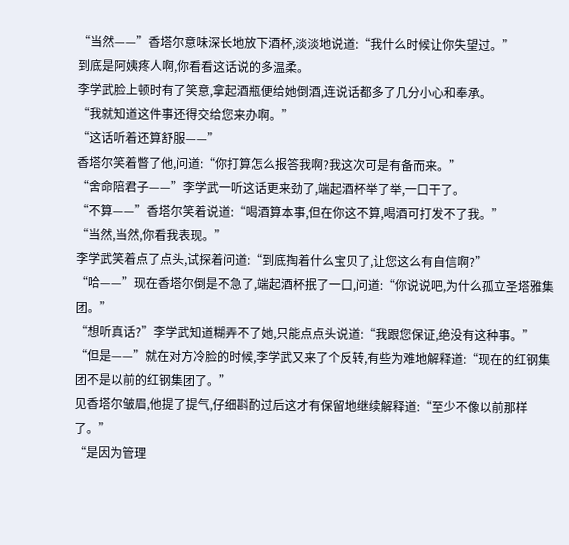“当然——”香塔尔意味深长地放下酒杯,淡淡地说道:“我什么时候让你失望过。”
到底是阿姨疼人啊,你看看这话说的多温柔。
李学武脸上顿时有了笑意,拿起酒瓶便给她倒酒,连说话都多了几分小心和奉承。
“我就知道这件事还得交给您来办啊。”
“这话听着还算舒服——”
香塔尔笑着瞥了他,问道:“你打算怎么报答我啊?我这次可是有备而来。”
“舍命陪君子——”李学武一听这话更来劲了,端起酒杯举了举,一口干了。
“不算——”香塔尔笑着说道:“喝酒算本事,但在你这不算,喝酒可打发不了我。”
“当然,当然,你看我表现。”
李学武笑着点了点头,试探着问道:“到底掏着什么宝贝了,让您这么有自信啊?”
“哈——”现在香塔尔倒是不急了,端起酒杯抿了一口,问道:“你说说吧,为什么孤立圣塔雅集团。”
“想听真话?”李学武知道糊弄不了她,只能点点头说道:“我跟您保证,绝没有这种事。”
“但是——”就在对方冷脸的时候,李学武又来了个反转,有些为难地解释道:“现在的红钢集团不是以前的红钢集团了。”
见香塔尔皱眉,他提了提气,仔细斟酌过后这才有保留地继续解释道:“至少不像以前那样了。”
“是因为管理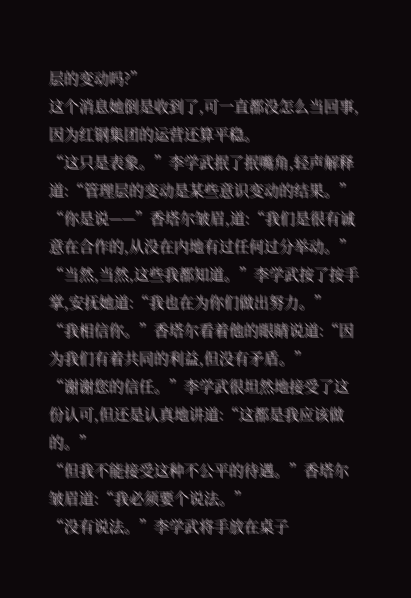层的变动吗?”
这个消息她倒是收到了,可一直都没怎么当回事,因为红钢集团的运营还算平稳。
“这只是表象。”李学武抿了抿嘴角,轻声解释道:“管理层的变动是某些意识变动的结果。”
“你是说——”香塔尔皱眉,道:“我们是很有诚意在合作的,从没在内地有过任何过分举动。”
“当然,当然,这些我都知道。”李学武按了按手掌,安抚她道:“我也在为你们做出努力。”
“我相信你。”香塔尔看着他的眼睛说道:“因为我们有着共同的利益,但没有矛盾。”
“谢谢您的信任。”李学武很坦然地接受了这份认可,但还是认真地讲道:“这都是我应该做的。”
“但我不能接受这种不公平的待遇。”香塔尔皱眉道:“我必须要个说法。”
“没有说法。”李学武将手放在桌子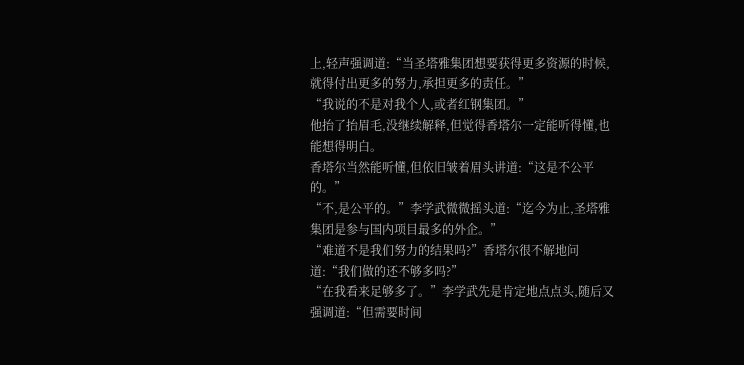上,轻声强调道:“当圣塔雅集团想要获得更多资源的时候,就得付出更多的努力,承担更多的责任。”
“我说的不是对我个人,或者红钢集团。”
他抬了抬眉毛,没继续解释,但觉得香塔尔一定能听得懂,也能想得明白。
香塔尔当然能听懂,但依旧皱着眉头讲道:“这是不公平的。”
“不,是公平的。”李学武微微摇头道:“迄今为止,圣塔雅集团是参与国内项目最多的外企。”
“难道不是我们努力的结果吗?”香塔尔很不解地问道:“我们做的还不够多吗?”
“在我看来足够多了。”李学武先是肯定地点点头,随后又强调道:“但需要时间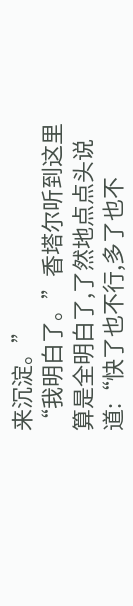来沉淀。”
“我明白了。”香塔尔听到这里算是全明白了,了然地点点头说道:“快了也不行,多了也不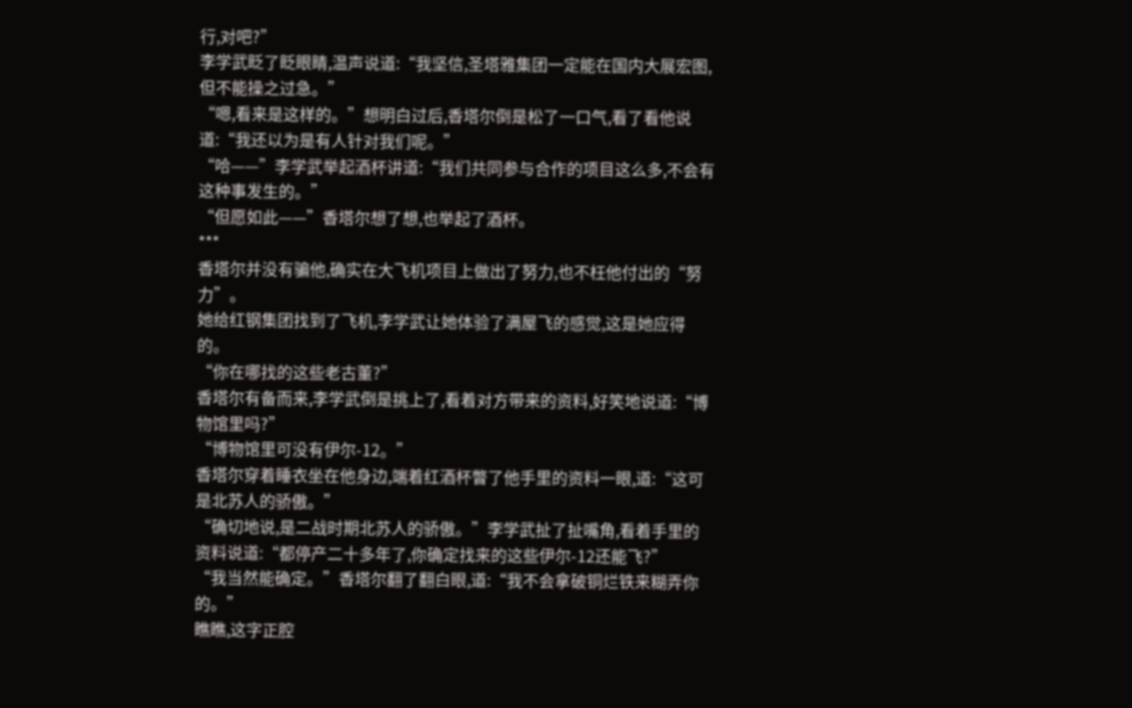行,对吧?”
李学武眨了眨眼睛,温声说道:“我坚信,圣塔雅集团一定能在国内大展宏图,但不能操之过急。”
“嗯,看来是这样的。”想明白过后,香塔尔倒是松了一口气,看了看他说道:“我还以为是有人针对我们呢。”
“哈——”李学武举起酒杯讲道:“我们共同参与合作的项目这么多,不会有这种事发生的。”
“但愿如此——”香塔尔想了想,也举起了酒杯。
***
香塔尔并没有骗他,确实在大飞机项目上做出了努力,也不枉他付出的“努力”。
她给红钢集团找到了飞机,李学武让她体验了满屋飞的感觉,这是她应得的。
“你在哪找的这些老古董?”
香塔尔有备而来,李学武倒是挑上了,看着对方带来的资料,好笑地说道:“博物馆里吗?”
“博物馆里可没有伊尔-12。”
香塔尔穿着睡衣坐在他身边,端着红酒杯瞥了他手里的资料一眼,道:“这可是北苏人的骄傲。”
“确切地说,是二战时期北苏人的骄傲。”李学武扯了扯嘴角,看着手里的资料说道:“都停产二十多年了,你确定找来的这些伊尔-12还能飞?”
“我当然能确定。”香塔尔翻了翻白眼,道:“我不会拿破铜烂铁来糊弄你的。”
瞧瞧,这字正腔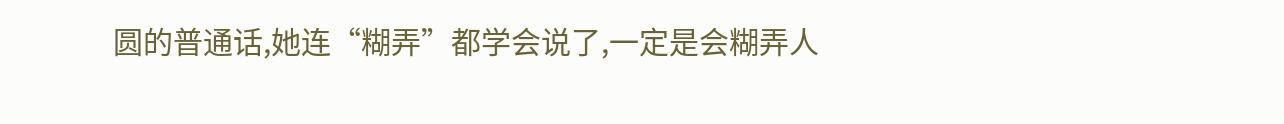圆的普通话,她连“糊弄”都学会说了,一定是会糊弄人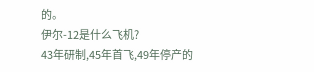的。
伊尔-12是什么飞机?
43年研制,45年首飞,49年停产的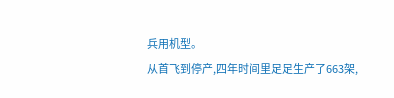兵用机型。
从首飞到停产,四年时间里足足生产了663架,